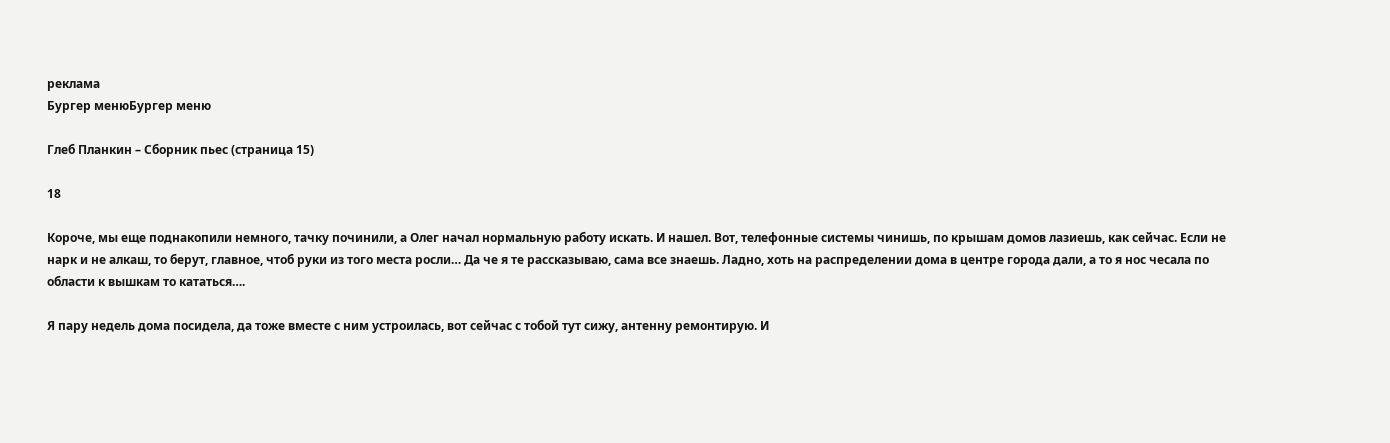реклама
Бургер менюБургер меню

Глеб Планкин – Сборник пьес (страница 15)

18

Короче, мы еще поднакопили немного, тачку починили, а Олег начал нормальную работу искать. И нашел. Вот, телефонные системы чинишь, по крышам домов лазиешь, как сейчас. Если не нарк и не алкаш, то берут, главное, чтоб руки из того места росли… Да че я те рассказываю, сама все знаешь. Ладно, хоть на распределении дома в центре города дали, а то я нос чесала по области к вышкам то кататься….

Я пару недель дома посидела, да тоже вместе с ним устроилась, вот сейчас с тобой тут сижу, антенну ремонтирую. И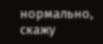нормально, скажу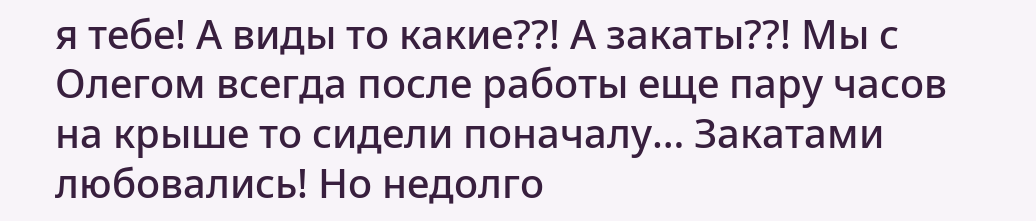я тебе! А виды то какие??! А закаты??! Мы с Олегом всегда после работы еще пару часов на крыше то сидели поначалу… Закатами любовались! Но недолго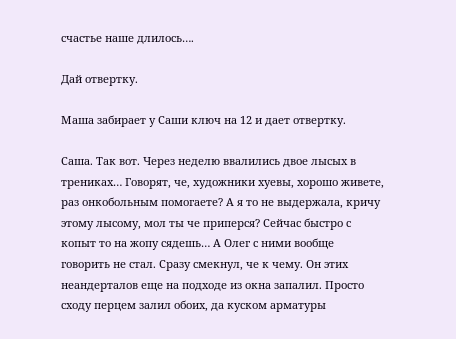счастье наше длилось….

Дай отвертку.

Маша забирает у Саши ключ на 12 и дает отвертку.

Саша. Так вот. Через неделю ввалились двое лысых в трениках… Говорят, че, художники хуевы, хорошо живете, раз онкобольным помогаете? А я то не выдержала, кричу этому лысому, мол ты че приперся? Сейчас быстро с копыт то на жопу сядешь… А Олег с ними вообще говорить не стал. Сразу смекнул, че к чему. Он этих неандерталов еще на подходе из окна запалил. Просто сходу перцем залил обоих, да куском арматуры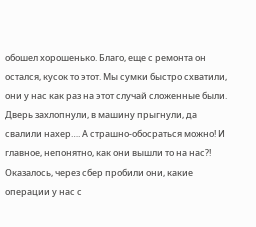обошел хорошенько. Благо, еще с ремонта он остался, кусок то этот. Мы сумки быстро схватили, они у нас как раз на этот случай сложенные были. Дверь захлопнули, в машину прыгнули, да свалили нахер…. А страшно-обосраться можно! И главное, непонятно, как они вышли то на нас?! Оказалось, через сбер пробили они, какие операции у нас с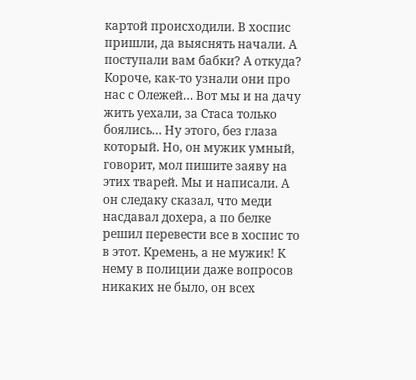картой происходили. В хоспис пришли, да выяснять начали. А поступали вам бабки? А откуда? Короче, как-то узнали они про нас с Олежей… Вот мы и на дачу жить уехали, за Стаса только боялись… Ну этого, без глаза который. Но, он мужик умный, говорит, мол пишите заяву на этих тварей. Мы и написали. А он следаку сказал, что меди насдавал дохера, а по белке решил перевести все в хоспис то в этот. Кремень, а не мужик! К нему в полиции даже вопросов никаких не было, он всех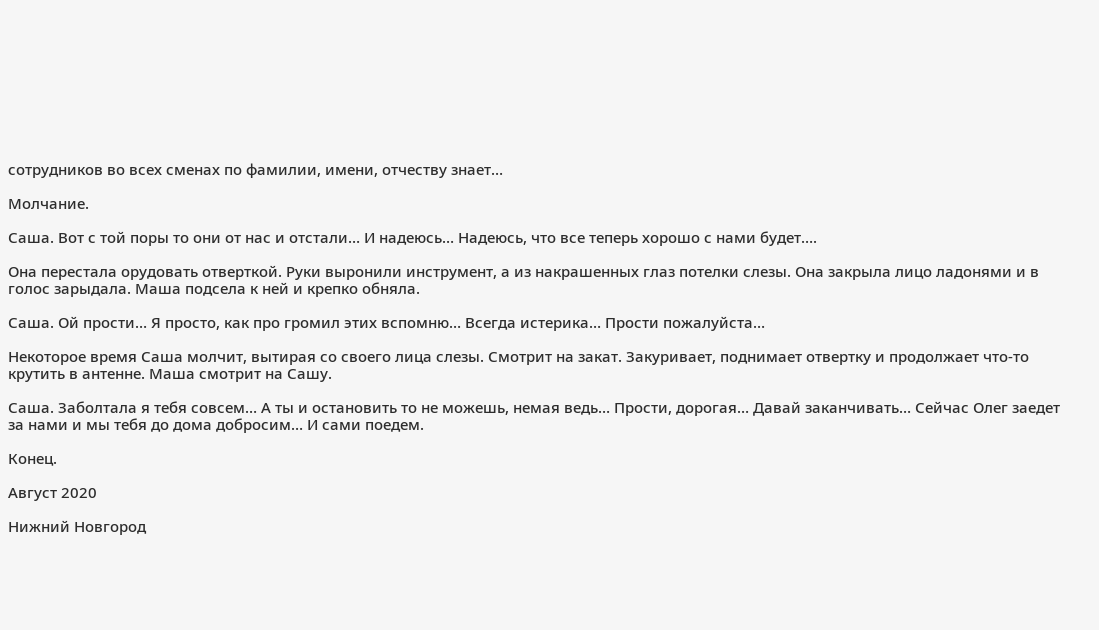сотрудников во всех сменах по фамилии, имени, отчеству знает…

Молчание.

Саша. Вот с той поры то они от нас и отстали… И надеюсь… Надеюсь, что все теперь хорошо с нами будет….

Она перестала орудовать отверткой. Руки выронили инструмент, а из накрашенных глаз потелки слезы. Она закрыла лицо ладонями и в голос зарыдала. Маша подсела к ней и крепко обняла.

Саша. Ой прости… Я просто, как про громил этих вспомню… Всегда истерика… Прости пожалуйста…

Некоторое время Саша молчит, вытирая со своего лица слезы. Смотрит на закат. Закуривает, поднимает отвертку и продолжает что-то крутить в антенне. Маша смотрит на Сашу.

Саша. Заболтала я тебя совсем… А ты и остановить то не можешь, немая ведь… Прости, дорогая… Давай заканчивать… Сейчас Олег заедет за нами и мы тебя до дома добросим… И сами поедем.

Конец.

Август 2020

Нижний Новгород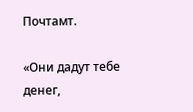Почтамт.

«Они дадут тебе денег,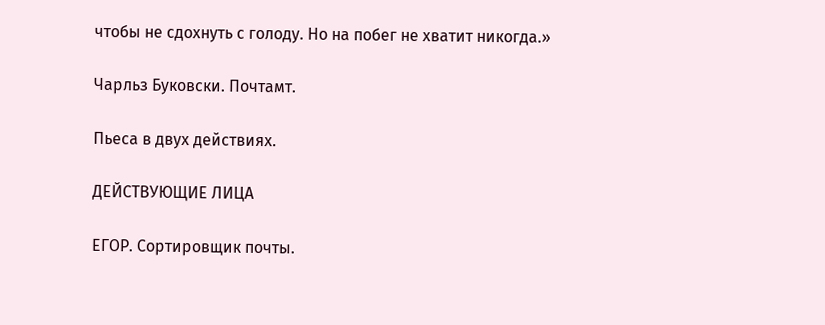чтобы не сдохнуть с голоду. Но на побег не хватит никогда.»

Чарльз Буковски. Почтамт.

Пьеса в двух действиях.

ДЕЙСТВУЮЩИЕ ЛИЦА

ЕГОР. Сортировщик почты.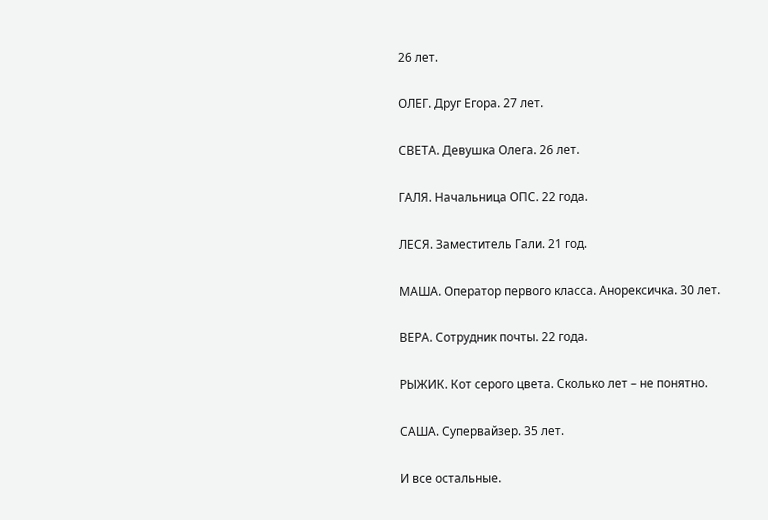26 лет.

ОЛЕГ. Друг Егора. 27 лет.

СВЕТА. Девушка Олега. 26 лет.

ГАЛЯ. Начальница ОПС. 22 года.

ЛЕСЯ. Заместитель Гали. 21 год.

МАША. Оператор первого класса. Анорексичка. 30 лет.

ВЕРА. Сотрудник почты. 22 года.

РЫЖИК. Кот серого цвета. Сколько лет – не понятно.

САША. Супервайзер. 35 лет.

И все остальные.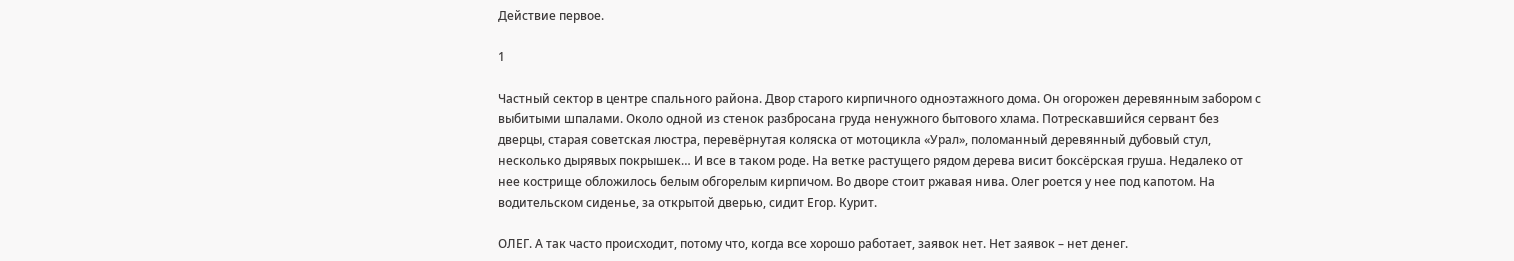Действие первое.

1

Частный сектор в центре спального района. Двор старого кирпичного одноэтажного дома. Он огорожен деревянным забором с выбитыми шпалами. Около одной из стенок разбросана груда ненужного бытового хлама. Потрескавшийся сервант без дверцы, старая советская люстра, перевёрнутая коляска от мотоцикла «Урал», поломанный деревянный дубовый стул, несколько дырявых покрышек… И все в таком роде. На ветке растущего рядом дерева висит боксёрская груша. Недалеко от нее кострище обложилось белым обгорелым кирпичом. Во дворе стоит ржавая нива. Олег роется у нее под капотом. На водительском сиденье, за открытой дверью, сидит Егор. Курит.

ОЛЕГ. А так часто происходит, потому что, когда все хорошо работает, заявок нет. Нет заявок – нет денег.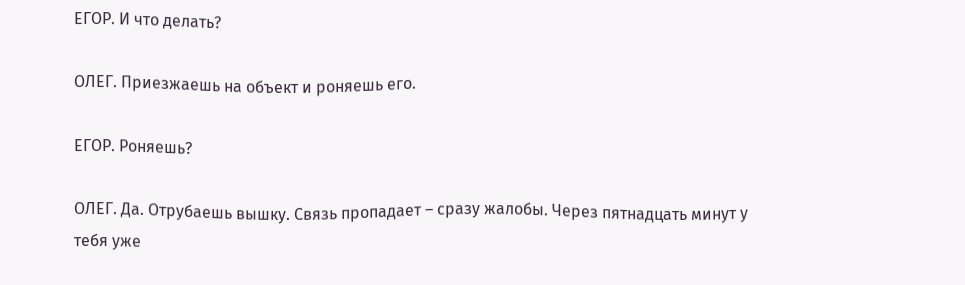ЕГОР. И что делать?

ОЛЕГ. Приезжаешь на объект и роняешь его.

ЕГОР. Роняешь?

ОЛЕГ. Да. Отрубаешь вышку. Связь пропадает – сразу жалобы. Через пятнадцать минут у тебя уже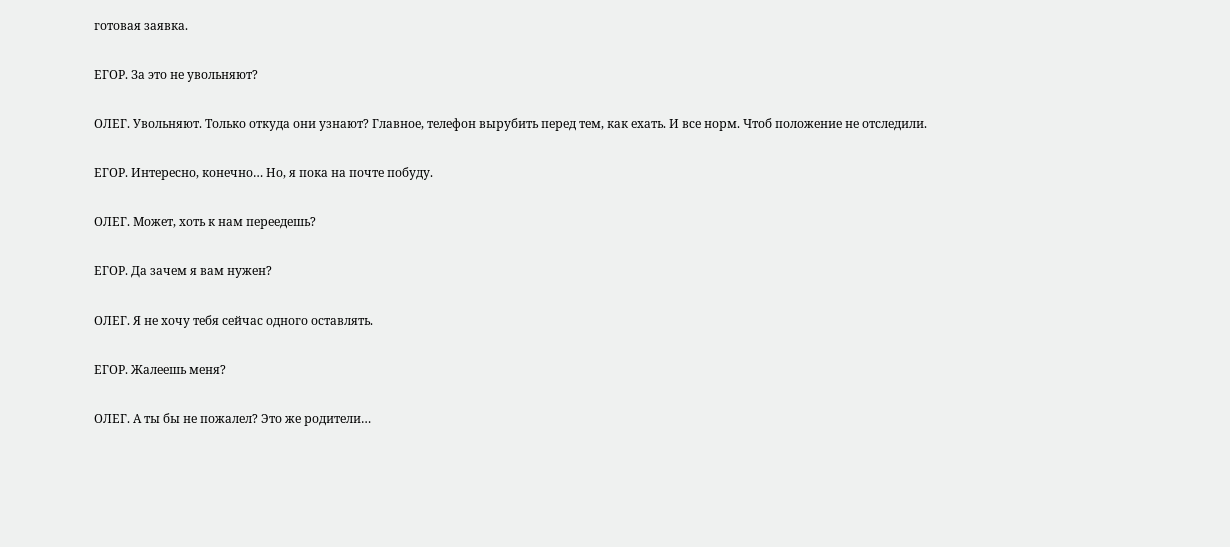готовая заявка.

ЕГОР. За это не увольняют?

ОЛЕГ. Увольняют. Только откуда они узнают? Главное, телефон вырубить перед тем, как ехать. И все норм. Чтоб положение не отследили.

ЕГОР. Интересно, конечно… Но, я пока на почте побуду.

ОЛЕГ. Может, хоть к нам переедешь?

ЕГОР. Да зачем я вам нужен?

ОЛЕГ. Я не хочу тебя сейчас одного оставлять.

ЕГОР. Жалеешь меня?

ОЛЕГ. А ты бы не пожалел? Это же родители…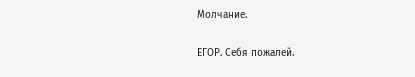Молчание.

ЕГОР. Себя пожалей.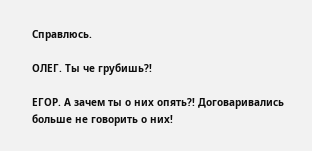Справлюсь.

ОЛЕГ. Ты че грубишь?!

ЕГОР. А зачем ты о них опять?! Договаривались больше не говорить о них!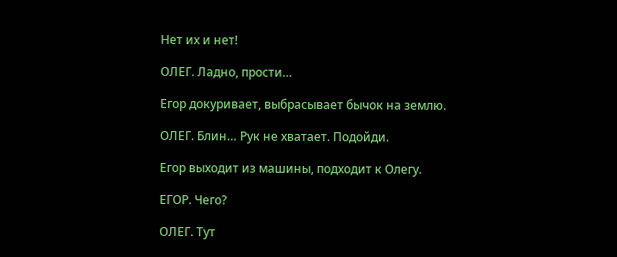Нет их и нет!

ОЛЕГ. Ладно, прости…

Егор докуривает, выбрасывает бычок на землю.

ОЛЕГ. Блин… Рук не хватает. Подойди.

Егор выходит из машины, подходит к Олегу.

ЕГОР. Чего?

ОЛЕГ. Тут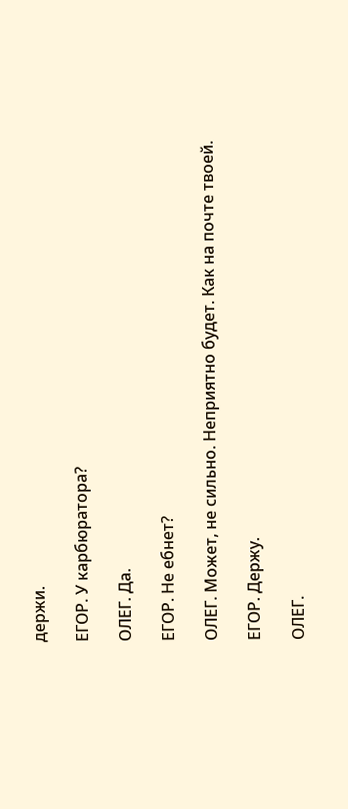держи.

ЕГОР. У карбюратора?

ОЛЕГ. Да.

ЕГОР. Не ебнет?

ОЛЕГ. Может, не сильно. Неприятно будет. Как на почте твоей.

ЕГОР. Держу.

ОЛЕГ.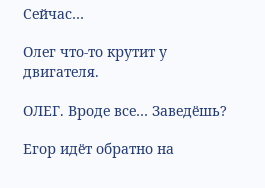Сейчас…

Олег что-то крутит у двигателя.

ОЛЕГ. Вроде все… Заведёшь?

Егор идёт обратно на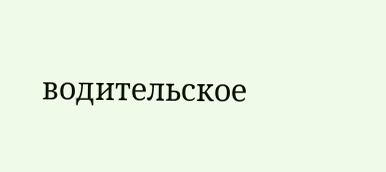водительское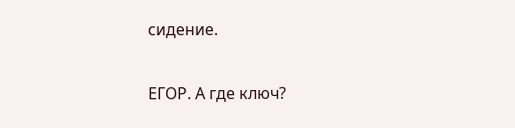сидение.

ЕГОР. А где ключ?